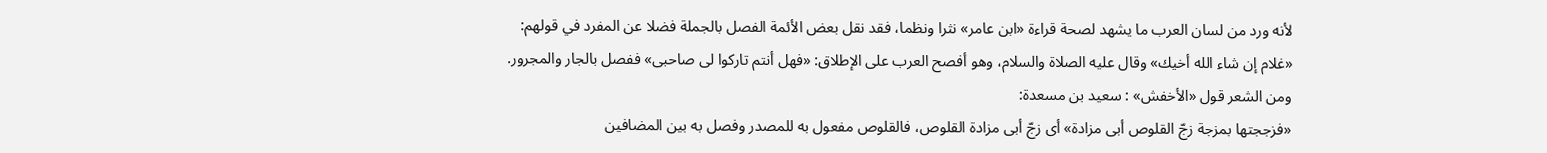لأنه ورد من لسان العرب ما يشهد لصحة قراءة «ابن عامر» نثرا ونظما، فقد نقل بعض الأئمة الفصل بالجملة فضلا عن المفرد في قولهم:
«غلام إن شاء الله أخيك» وقال عليه الصلاة والسلام، وهو أفصح العرب على الإطلاق: «فهل أنتم تاركوا لى صاحبى» ففصل بالجار والمجرور.
ومن الشعر قول «الأخفش» : سعيد بن مسعدة:
«فزججتها بمزجة زجّ القلوص أبى مزادة» أى زجّ أبى مزادة القلوص، فالقلوص مفعول به للمصدر وفصل به بين المضافين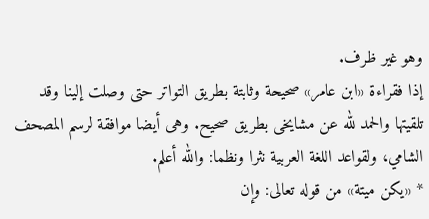وهو غير ظرف.
إذا فقراءة «ابن عامر» صحيحة وثابتة بطريق التواتر حتى وصلت إلينا وقد تلقيتها والحمد لله عن مشايخى بطريق صحيح. وهى أيضا موافقة لرسم المصحف الشامي، ولقواعد اللغة العربية نثرا ونظما: والله أعلم.
* «يكن ميتة» من قوله تعالى: وإن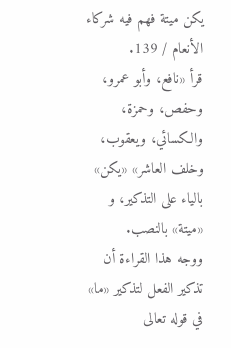يكن ميتة فهم فيه شركاء
الأنعام / 139.
قرأ «نافع، وأبو عمرو، وحفص، وحمزة، والكسائي، ويعقوب، وخلف العاشر» «يكن» بالياء على التذكير، و «ميتة» بالنصب.
ووجه هذا القراءة أن تذكير الفعل لتذكير «ما» في قوله تعالى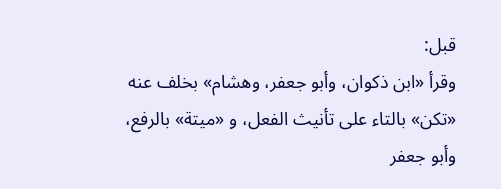قبل:
وقرأ «ابن ذكوان، وأبو جعفر، وهشام» بخلف عنه «تكن» بالتاء على تأنيث الفعل، و «ميتة» بالرفع، وأبو جعفر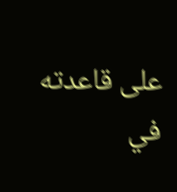على قاعدته في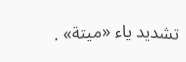تشديد ياء «ميتة» .